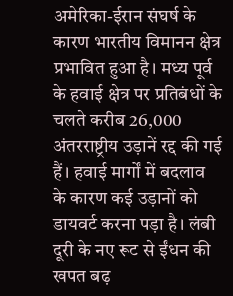अमेरिका-ईरान संघर्ष के कारण भारतीय विमानन क्षेत्र प्रभावित हुआ है। मध्य पूर्व के हवाई क्षेत्र पर प्रतिबंधों के चलते करीब 26,000 अंतरराष्ट्रीय उड़ानें रद्द की गई हैं। हवाई मार्गों में बदलाव के कारण कई उड़ानों को डायवर्ट करना पड़ा है। लंबी दूरी के नए रूट से ईंधन की खपत बढ़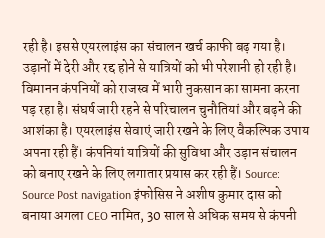रही है। इससे एयरलाइंस का संचालन खर्च काफी बढ़ गया है। उड़ानों में देरी और रद्द होने से यात्रियों को भी परेशानी हो रही है। विमानन कंपनियों को राजस्व में भारी नुकसान का सामना करना पड़ रहा है। संघर्ष जारी रहने से परिचालन चुनौतियां और बढ़ने की आशंका है। एयरलाइंस सेवाएं जारी रखने के लिए वैकल्पिक उपाय अपना रही हैं। कंपनियां यात्रियों की सुविधा और उड़ान संचालन को बनाए रखने के लिए लगातार प्रयास कर रही हैं। Source: Source Post navigation इंफोसिस ने अशीष कुमार दास को बनाया अगला CEO नामित, 30 साल से अधिक समय से कंपनी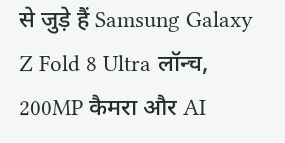से जुड़े हैं Samsung Galaxy Z Fold 8 Ultra लॉन्च, 200MP कैमरा और AI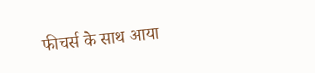फीचर्स के साथ आया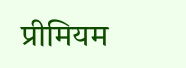प्रीमियम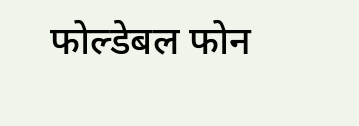फोल्डेबल फोन